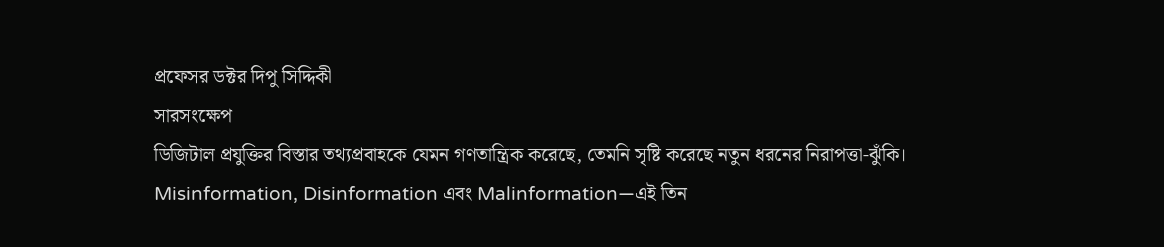প্রফেসর ডক্টর দিপু সিদ্দিকী
সারসংক্ষেপ
ডিজিটাল প্রযুক্তির বিস্তার তথ্যপ্রবাহকে যেমন গণতান্ত্রিক করেছে, তেমনি সৃষ্টি করেছে নতুন ধরনের নিরাপত্তা-ঝুঁকি। Misinformation, Disinformation এবং Malinformation—এই তিন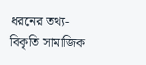ধরনের তথ্য-বিকৃতি সামাজিক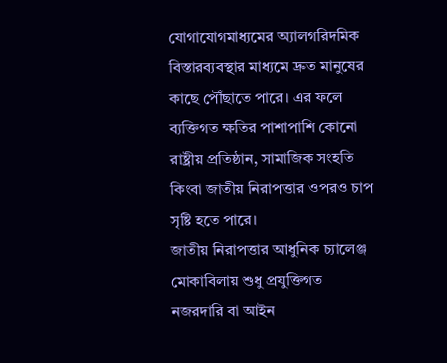যোগাযোগমাধ্যমের অ্যালগরিদমিক বিস্তারব্যবস্থার মাধ্যমে দ্রুত মানুষের কাছে পৌঁছাতে পারে। এর ফলে ব্যক্তিগত ক্ষতির পাশাপাশি কোনো রাষ্ট্রীয় প্রতিষ্ঠান, সামাজিক সংহতি কিংবা জাতীয় নিরাপত্তার ওপরও চাপ সৃষ্টি হতে পারে।
জাতীয় নিরাপত্তার আধুনিক চ্যালেঞ্জ মোকাবিলায় শুধু প্রযুক্তিগত নজরদারি বা আইন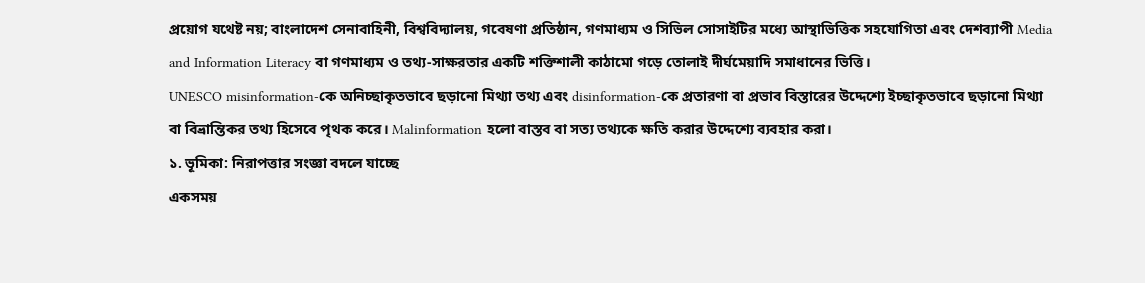প্রয়োগ যথেষ্ট নয়; বাংলাদেশ সেনাবাহিনী, বিশ্ববিদ্যালয়, গবেষণা প্রতিষ্ঠান, গণমাধ্যম ও সিভিল সোসাইটির মধ্যে আস্থাভিত্তিক সহযোগিতা এবং দেশব্যাপী Media and Information Literacy বা গণমাধ্যম ও তথ্য-সাক্ষরতার একটি শক্তিশালী কাঠামো গড়ে তোলাই দীর্ঘমেয়াদি সমাধানের ভিত্তি।
UNESCO misinformation-কে অনিচ্ছাকৃতভাবে ছড়ানো মিথ্যা তথ্য এবং disinformation-কে প্রতারণা বা প্রভাব বিস্তারের উদ্দেশ্যে ইচ্ছাকৃতভাবে ছড়ানো মিথ্যা বা বিভ্রান্তিকর তথ্য হিসেবে পৃথক করে। Malinformation হলো বাস্তব বা সত্য তথ্যকে ক্ষতি করার উদ্দেশ্যে ব্যবহার করা।
১. ভূমিকা: নিরাপত্তার সংজ্ঞা বদলে যাচ্ছে
একসময়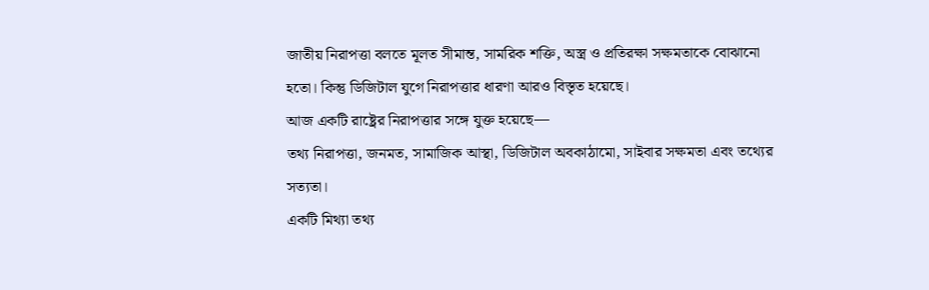জাতীয় নিরাপত্তা বলতে মূলত সীমান্ত, সামরিক শক্তি, অস্ত্র ও প্রতিরক্ষা সক্ষমতাকে বোঝানো হতো। কিন্তু ডিজিটাল যুগে নিরাপত্তার ধারণা আরও বিস্তৃত হয়েছে।
আজ একটি রাষ্ট্রের নিরাপত্তার সঙ্গে যুক্ত হয়েছে—
তথ্য নিরাপত্তা, জনমত, সামাজিক আস্থা, ডিজিটাল অবকাঠামো, সাইবার সক্ষমতা এবং তথ্যের সত্যতা।
একটি মিথ্যা তথ্য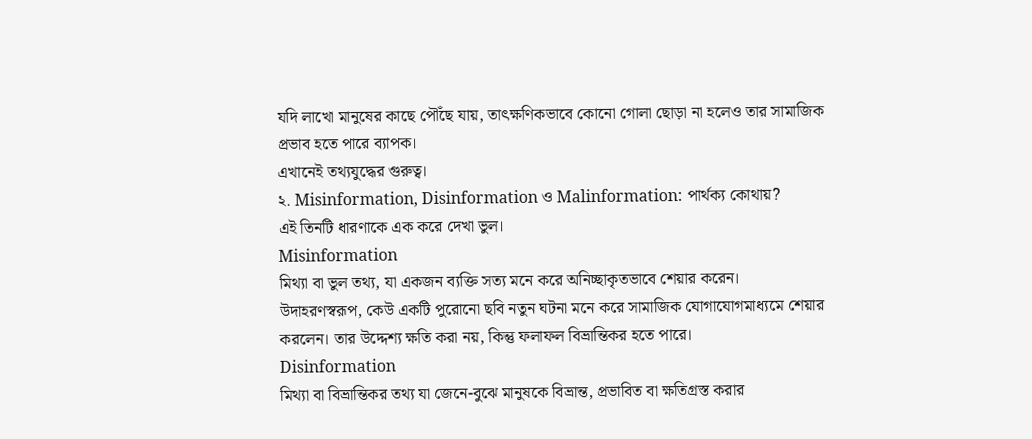যদি লাখো মানুষের কাছে পৌঁছে যায়, তাৎক্ষণিকভাবে কোনো গোলা ছোড়া না হলেও তার সামাজিক প্রভাব হতে পারে ব্যাপক।
এখানেই তথ্যযুদ্ধের গুরুত্ব।
২. Misinformation, Disinformation ও Malinformation: পার্থক্য কোথায়?
এই তিনটি ধারণাকে এক করে দেখা ভুল।
Misinformation
মিথ্যা বা ভুল তথ্য, যা একজন ব্যক্তি সত্য মনে করে অনিচ্ছাকৃতভাবে শেয়ার করেন।
উদাহরণস্বরূপ, কেউ একটি পুরোনো ছবি নতুন ঘটনা মনে করে সামাজিক যোগাযোগমাধ্যমে শেয়ার করলেন। তার উদ্দেশ্য ক্ষতি করা নয়, কিন্তু ফলাফল বিভ্রান্তিকর হতে পারে।
Disinformation
মিথ্যা বা বিভ্রান্তিকর তথ্য যা জেনে-বুঝে মানুষকে বিভ্রান্ত, প্রভাবিত বা ক্ষতিগ্রস্ত করার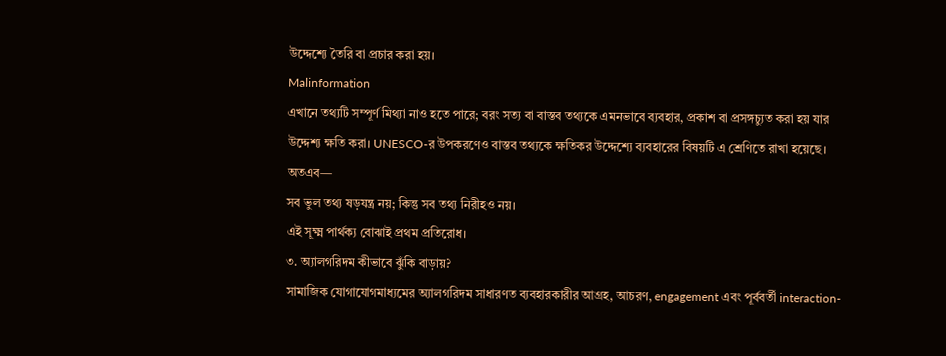উদ্দেশ্যে তৈরি বা প্রচার করা হয়।
Malinformation
এখানে তথ্যটি সম্পূর্ণ মিথ্যা নাও হতে পারে; বরং সত্য বা বাস্তব তথ্যকে এমনভাবে ব্যবহার, প্রকাশ বা প্রসঙ্গচ্যুত করা হয় যার উদ্দেশ্য ক্ষতি করা। UNESCO-র উপকরণেও বাস্তব তথ্যকে ক্ষতিকর উদ্দেশ্যে ব্যবহারের বিষয়টি এ শ্রেণিতে রাখা হয়েছে।
অতএব—
সব ভুল তথ্য ষড়যন্ত্র নয়; কিন্তু সব তথ্য নিরীহও নয়।
এই সূক্ষ্ম পার্থক্য বোঝাই প্রথম প্রতিরোধ।
৩. অ্যালগরিদম কীভাবে ঝুঁকি বাড়ায়?
সামাজিক যোগাযোগমাধ্যমের অ্যালগরিদম সাধারণত ব্যবহারকারীর আগ্রহ, আচরণ, engagement এবং পূর্ববর্তী interaction-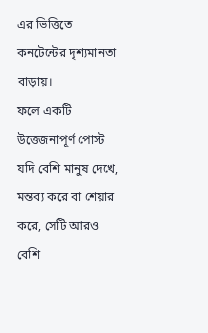এর ভিত্তিতে কনটেন্টের দৃশ্যমানতা বাড়ায়।
ফলে একটি উত্তেজনাপূর্ণ পোস্ট যদি বেশি মানুষ দেখে, মন্তব্য করে বা শেয়ার করে, সেটি আরও বেশি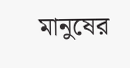মানুষের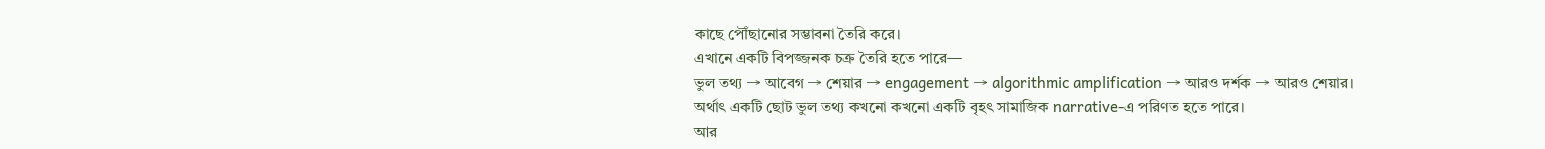কাছে পৌঁছানোর সম্ভাবনা তৈরি করে।
এখানে একটি বিপজ্জনক চক্র তৈরি হতে পারে—
ভুল তথ্য → আবেগ → শেয়ার → engagement → algorithmic amplification → আরও দর্শক → আরও শেয়ার।
অর্থাৎ একটি ছোট ভুল তথ্য কখনো কখনো একটি বৃহৎ সামাজিক narrative-এ পরিণত হতে পারে।
আর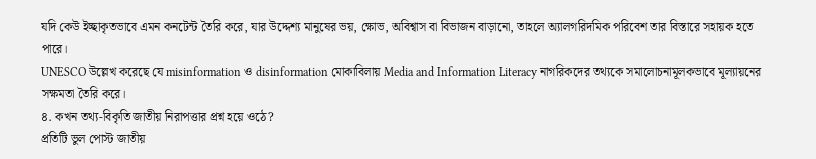যদি কেউ ইচ্ছাকৃতভাবে এমন কনটেন্ট তৈরি করে, যার উদ্দেশ্য মানুষের ভয়, ক্ষোভ, অবিশ্বাস বা বিভাজন বাড়ানো, তাহলে অ্যালগরিদমিক পরিবেশ তার বিস্তারে সহায়ক হতে পারে।
UNESCO উল্লেখ করেছে যে misinformation ও disinformation মোকাবিলায় Media and Information Literacy নাগরিকদের তথ্যকে সমালোচনামূলকভাবে মূল্যায়নের সক্ষমতা তৈরি করে।
৪. কখন তথ্য-বিকৃতি জাতীয় নিরাপত্তার প্রশ্ন হয়ে ওঠে?
প্রতিটি ভুল পোস্ট জাতীয়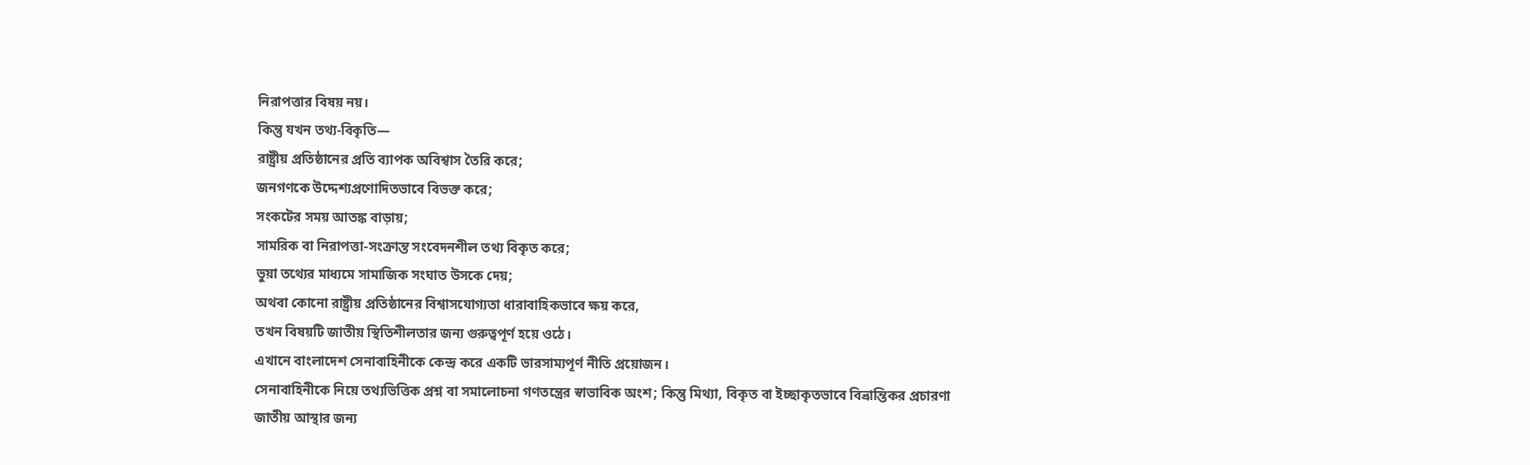নিরাপত্তার বিষয় নয়।
কিন্তু যখন তথ্য-বিকৃতি—
রাষ্ট্রীয় প্রতিষ্ঠানের প্রতি ব্যাপক অবিশ্বাস তৈরি করে;
জনগণকে উদ্দেশ্যপ্রণোদিতভাবে বিভক্ত করে;
সংকটের সময় আতঙ্ক বাড়ায়;
সামরিক বা নিরাপত্তা-সংক্রান্ত সংবেদনশীল তথ্য বিকৃত করে;
ভুয়া তথ্যের মাধ্যমে সামাজিক সংঘাত উসকে দেয়;
অথবা কোনো রাষ্ট্রীয় প্রতিষ্ঠানের বিশ্বাসযোগ্যতা ধারাবাহিকভাবে ক্ষয় করে,
তখন বিষয়টি জাতীয় স্থিতিশীলতার জন্য গুরুত্বপূর্ণ হয়ে ওঠে।
এখানে বাংলাদেশ সেনাবাহিনীকে কেন্দ্র করে একটি ভারসাম্যপূর্ণ নীতি প্রয়োজন।
সেনাবাহিনীকে নিয়ে তথ্যভিত্তিক প্রশ্ন বা সমালোচনা গণতন্ত্রের স্বাভাবিক অংশ; কিন্তু মিথ্যা, বিকৃত বা ইচ্ছাকৃতভাবে বিভ্রান্তিকর প্রচারণা জাতীয় আস্থার জন্য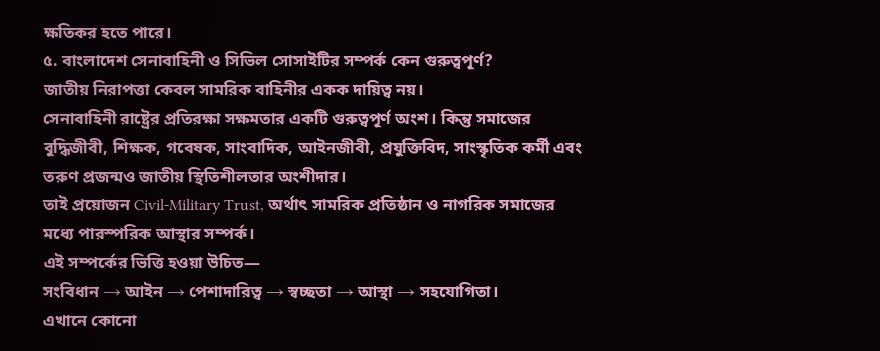ক্ষতিকর হতে পারে।
৫. বাংলাদেশ সেনাবাহিনী ও সিভিল সোসাইটির সম্পর্ক কেন গুরুত্বপূর্ণ?
জাতীয় নিরাপত্তা কেবল সামরিক বাহিনীর একক দায়িত্ব নয়।
সেনাবাহিনী রাষ্ট্রের প্রতিরক্ষা সক্ষমতার একটি গুরুত্বপূর্ণ অংশ। কিন্তু সমাজের বুদ্ধিজীবী, শিক্ষক, গবেষক, সাংবাদিক, আইনজীবী, প্রযুক্তিবিদ, সাংস্কৃতিক কর্মী এবং তরুণ প্রজন্মও জাতীয় স্থিতিশীলতার অংশীদার।
তাই প্রয়োজন Civil-Military Trust, অর্থাৎ সামরিক প্রতিষ্ঠান ও নাগরিক সমাজের মধ্যে পারস্পরিক আস্থার সম্পর্ক।
এই সম্পর্কের ভিত্তি হওয়া উচিত—
সংবিধান → আইন → পেশাদারিত্ব → স্বচ্ছতা → আস্থা → সহযোগিতা।
এখানে কোনো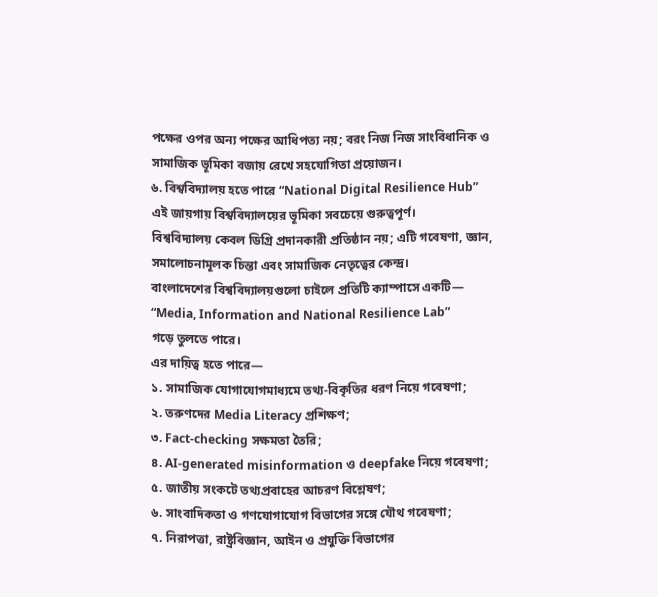পক্ষের ওপর অন্য পক্ষের আধিপত্য নয়; বরং নিজ নিজ সাংবিধানিক ও সামাজিক ভূমিকা বজায় রেখে সহযোগিতা প্রয়োজন।
৬. বিশ্ববিদ্যালয় হতে পারে “National Digital Resilience Hub”
এই জায়গায় বিশ্ববিদ্যালয়ের ভূমিকা সবচেয়ে গুরুত্বপূর্ণ।
বিশ্ববিদ্যালয় কেবল ডিগ্রি প্রদানকারী প্রতিষ্ঠান নয়; এটি গবেষণা, জ্ঞান, সমালোচনামূলক চিন্তা এবং সামাজিক নেতৃত্বের কেন্দ্র।
বাংলাদেশের বিশ্ববিদ্যালয়গুলো চাইলে প্রতিটি ক্যাম্পাসে একটি—
“Media, Information and National Resilience Lab”
গড়ে তুলতে পারে।
এর দায়িত্ব হতে পারে—
১. সামাজিক যোগাযোগমাধ্যমে তথ্য-বিকৃতির ধরণ নিয়ে গবেষণা;
২. তরুণদের Media Literacy প্রশিক্ষণ;
৩. Fact-checking সক্ষমতা তৈরি;
৪. AI-generated misinformation ও deepfake নিয়ে গবেষণা;
৫. জাতীয় সংকটে তথ্যপ্রবাহের আচরণ বিশ্লেষণ;
৬. সাংবাদিকতা ও গণযোগাযোগ বিভাগের সঙ্গে যৌথ গবেষণা;
৭. নিরাপত্তা, রাষ্ট্রবিজ্ঞান, আইন ও প্রযুক্তি বিভাগের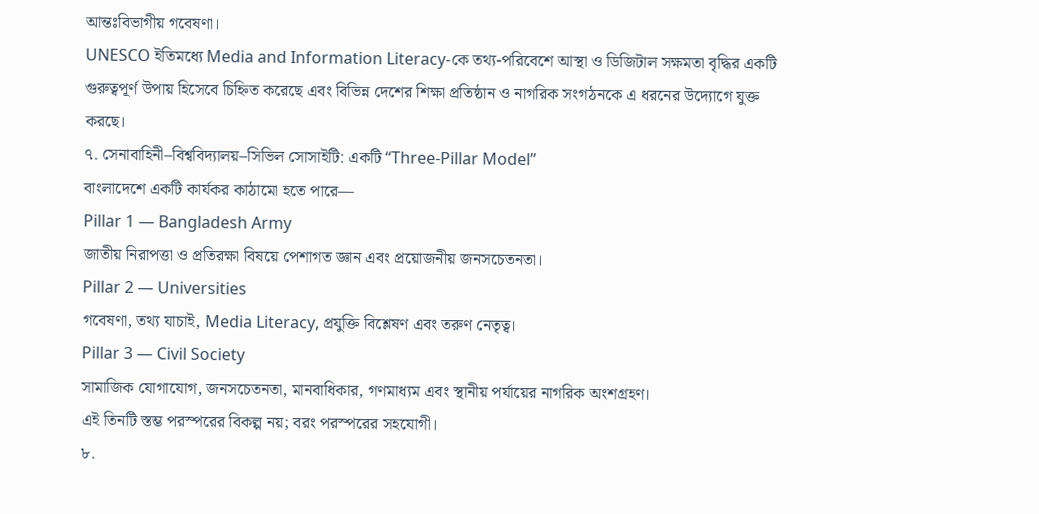আন্তঃবিভাগীয় গবেষণা।
UNESCO ইতিমধ্যে Media and Information Literacy-কে তথ্য-পরিবেশে আস্থা ও ডিজিটাল সক্ষমতা বৃদ্ধির একটি গুরুত্বপূর্ণ উপায় হিসেবে চিহ্নিত করেছে এবং বিভিন্ন দেশের শিক্ষা প্রতিষ্ঠান ও নাগরিক সংগঠনকে এ ধরনের উদ্যোগে যুক্ত করছে।
৭. সেনাবাহিনী–বিশ্ববিদ্যালয়–সিভিল সোসাইটি: একটি “Three-Pillar Model”
বাংলাদেশে একটি কার্যকর কাঠামো হতে পারে—
Pillar 1 — Bangladesh Army
জাতীয় নিরাপত্তা ও প্রতিরক্ষা বিষয়ে পেশাগত জ্ঞান এবং প্রয়োজনীয় জনসচেতনতা।
Pillar 2 — Universities
গবেষণা, তথ্য যাচাই, Media Literacy, প্রযুক্তি বিশ্লেষণ এবং তরুণ নেতৃত্ব।
Pillar 3 — Civil Society
সামাজিক যোগাযোগ, জনসচেতনতা, মানবাধিকার, গণমাধ্যম এবং স্থানীয় পর্যায়ের নাগরিক অংশগ্রহণ।
এই তিনটি স্তম্ভ পরস্পরের বিকল্প নয়; বরং পরস্পরের সহযোগী।
৮.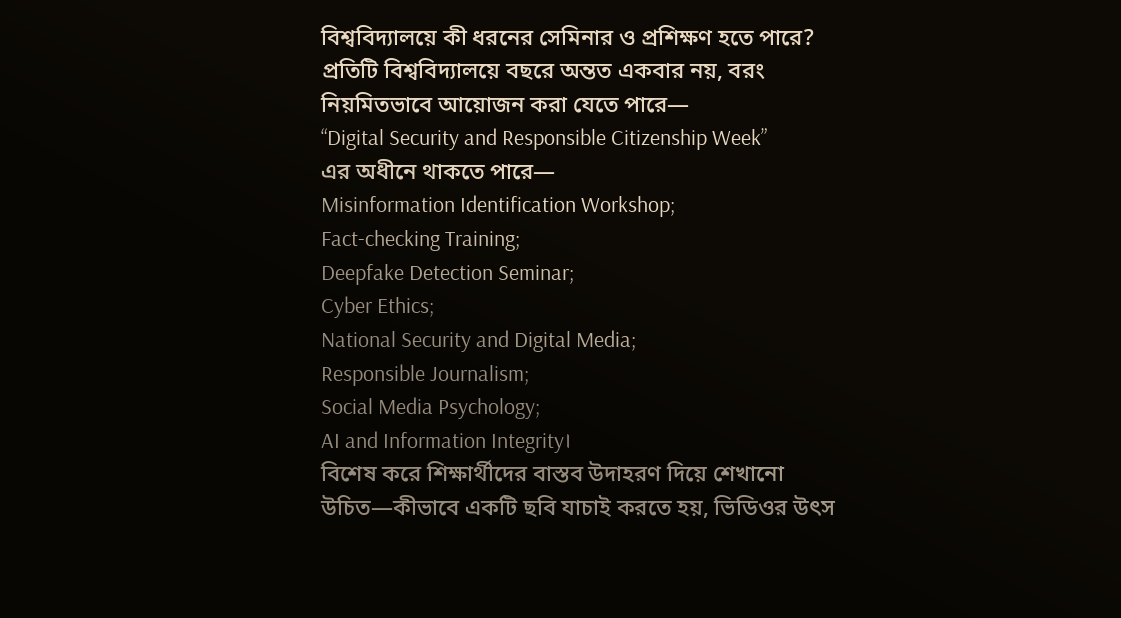বিশ্ববিদ্যালয়ে কী ধরনের সেমিনার ও প্রশিক্ষণ হতে পারে?
প্রতিটি বিশ্ববিদ্যালয়ে বছরে অন্তত একবার নয়, বরং নিয়মিতভাবে আয়োজন করা যেতে পারে—
“Digital Security and Responsible Citizenship Week”
এর অধীনে থাকতে পারে—
Misinformation Identification Workshop;
Fact-checking Training;
Deepfake Detection Seminar;
Cyber Ethics;
National Security and Digital Media;
Responsible Journalism;
Social Media Psychology;
AI and Information Integrity।
বিশেষ করে শিক্ষার্থীদের বাস্তব উদাহরণ দিয়ে শেখানো উচিত—কীভাবে একটি ছবি যাচাই করতে হয়, ভিডিওর উৎস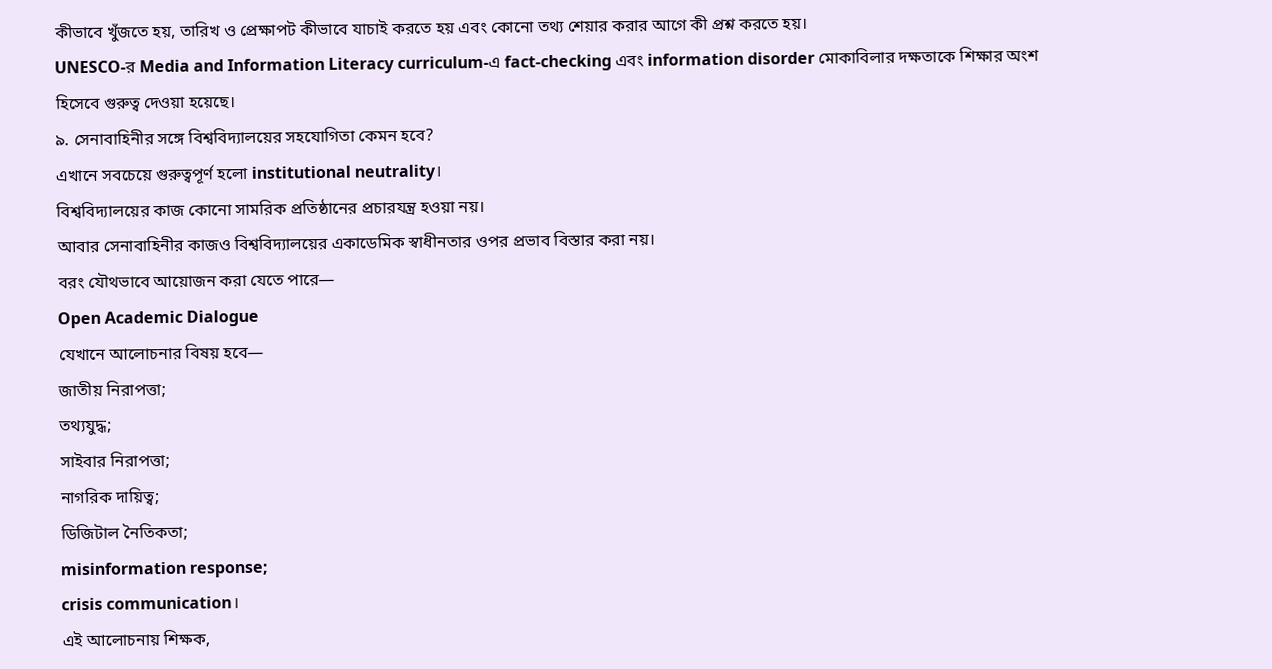কীভাবে খুঁজতে হয়, তারিখ ও প্রেক্ষাপট কীভাবে যাচাই করতে হয় এবং কোনো তথ্য শেয়ার করার আগে কী প্রশ্ন করতে হয়।
UNESCO-র Media and Information Literacy curriculum-এ fact-checking এবং information disorder মোকাবিলার দক্ষতাকে শিক্ষার অংশ হিসেবে গুরুত্ব দেওয়া হয়েছে।
৯. সেনাবাহিনীর সঙ্গে বিশ্ববিদ্যালয়ের সহযোগিতা কেমন হবে?
এখানে সবচেয়ে গুরুত্বপূর্ণ হলো institutional neutrality।
বিশ্ববিদ্যালয়ের কাজ কোনো সামরিক প্রতিষ্ঠানের প্রচারযন্ত্র হওয়া নয়।
আবার সেনাবাহিনীর কাজও বিশ্ববিদ্যালয়ের একাডেমিক স্বাধীনতার ওপর প্রভাব বিস্তার করা নয়।
বরং যৌথভাবে আয়োজন করা যেতে পারে—
Open Academic Dialogue
যেখানে আলোচনার বিষয় হবে—
জাতীয় নিরাপত্তা;
তথ্যযুদ্ধ;
সাইবার নিরাপত্তা;
নাগরিক দায়িত্ব;
ডিজিটাল নৈতিকতা;
misinformation response;
crisis communication।
এই আলোচনায় শিক্ষক,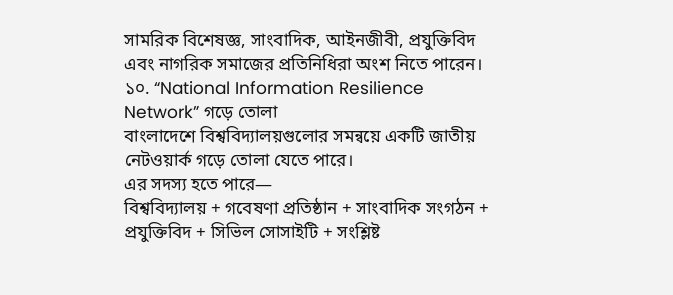সামরিক বিশেষজ্ঞ, সাংবাদিক, আইনজীবী, প্রযুক্তিবিদ এবং নাগরিক সমাজের প্রতিনিধিরা অংশ নিতে পারেন।
১০. “National Information Resilience Network” গড়ে তোলা
বাংলাদেশে বিশ্ববিদ্যালয়গুলোর সমন্বয়ে একটি জাতীয় নেটওয়ার্ক গড়ে তোলা যেতে পারে।
এর সদস্য হতে পারে—
বিশ্ববিদ্যালয় + গবেষণা প্রতিষ্ঠান + সাংবাদিক সংগঠন + প্রযুক্তিবিদ + সিভিল সোসাইটি + সংশ্লিষ্ট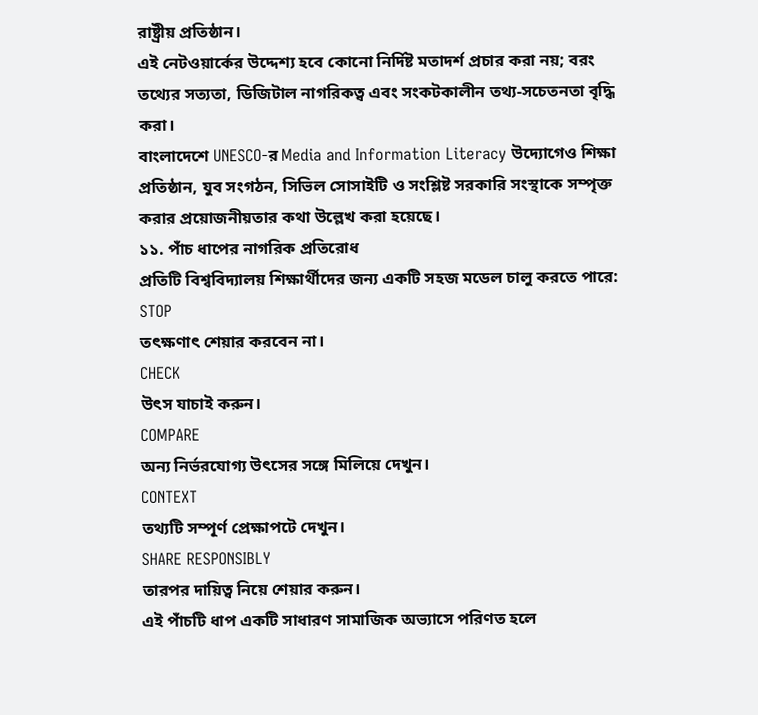রাষ্ট্রীয় প্রতিষ্ঠান।
এই নেটওয়ার্কের উদ্দেশ্য হবে কোনো নির্দিষ্ট মতাদর্শ প্রচার করা নয়; বরং তথ্যের সত্যতা, ডিজিটাল নাগরিকত্ব এবং সংকটকালীন তথ্য-সচেতনতা বৃদ্ধি করা।
বাংলাদেশে UNESCO-র Media and Information Literacy উদ্যোগেও শিক্ষা প্রতিষ্ঠান, যুব সংগঠন, সিভিল সোসাইটি ও সংশ্লিষ্ট সরকারি সংস্থাকে সম্পৃক্ত করার প্রয়োজনীয়তার কথা উল্লেখ করা হয়েছে।
১১. পাঁচ ধাপের নাগরিক প্রতিরোধ
প্রতিটি বিশ্ববিদ্যালয় শিক্ষার্থীদের জন্য একটি সহজ মডেল চালু করতে পারে:
STOP
তৎক্ষণাৎ শেয়ার করবেন না।
CHECK
উৎস যাচাই করুন।
COMPARE
অন্য নির্ভরযোগ্য উৎসের সঙ্গে মিলিয়ে দেখুন।
CONTEXT
তথ্যটি সম্পূর্ণ প্রেক্ষাপটে দেখুন।
SHARE RESPONSIBLY
তারপর দায়িত্ব নিয়ে শেয়ার করুন।
এই পাঁচটি ধাপ একটি সাধারণ সামাজিক অভ্যাসে পরিণত হলে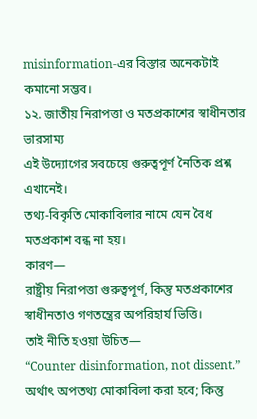misinformation-এর বিস্তার অনেকটাই কমানো সম্ভব।
১২. জাতীয় নিরাপত্তা ও মতপ্রকাশের স্বাধীনতার ভারসাম্য
এই উদ্যোগের সবচেয়ে গুরুত্বপূর্ণ নৈতিক প্রশ্ন এখানেই।
তথ্য-বিকৃতি মোকাবিলার নামে যেন বৈধ মতপ্রকাশ বন্ধ না হয়।
কারণ—
রাষ্ট্রীয় নিরাপত্তা গুরুত্বপূর্ণ, কিন্তু মতপ্রকাশের স্বাধীনতাও গণতন্ত্রের অপরিহার্য ভিত্তি।
তাই নীতি হওয়া উচিত—
“Counter disinformation, not dissent.”
অর্থাৎ অপতথ্য মোকাবিলা করা হবে; কিন্তু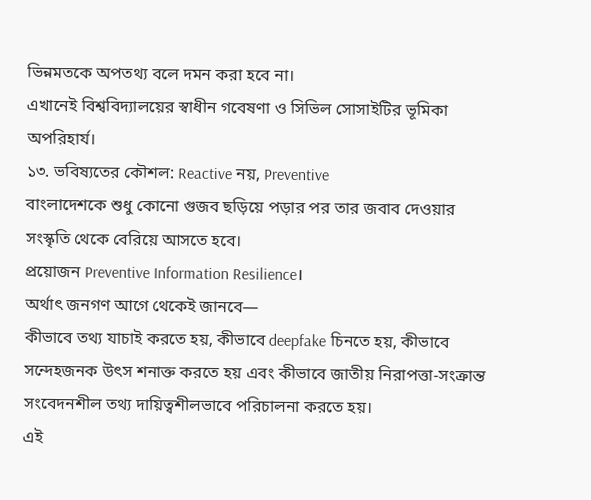ভিন্নমতকে অপতথ্য বলে দমন করা হবে না।
এখানেই বিশ্ববিদ্যালয়ের স্বাধীন গবেষণা ও সিভিল সোসাইটির ভূমিকা অপরিহার্য।
১৩. ভবিষ্যতের কৌশল: Reactive নয়, Preventive
বাংলাদেশকে শুধু কোনো গুজব ছড়িয়ে পড়ার পর তার জবাব দেওয়ার সংস্কৃতি থেকে বেরিয়ে আসতে হবে।
প্রয়োজন Preventive Information Resilience।
অর্থাৎ জনগণ আগে থেকেই জানবে—
কীভাবে তথ্য যাচাই করতে হয়, কীভাবে deepfake চিনতে হয়, কীভাবে সন্দেহজনক উৎস শনাক্ত করতে হয় এবং কীভাবে জাতীয় নিরাপত্তা-সংক্রান্ত সংবেদনশীল তথ্য দায়িত্বশীলভাবে পরিচালনা করতে হয়।
এই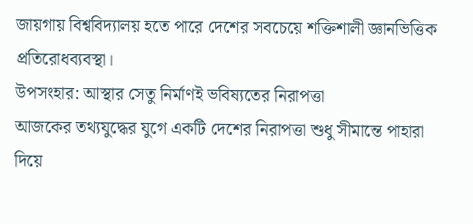জায়গায় বিশ্ববিদ্যালয় হতে পারে দেশের সবচেয়ে শক্তিশালী জ্ঞানভিত্তিক প্রতিরোধব্যবস্থা।
উপসংহার: আস্থার সেতু নির্মাণই ভবিষ্যতের নিরাপত্তা
আজকের তথ্যযুদ্ধের যুগে একটি দেশের নিরাপত্তা শুধু সীমান্তে পাহারা দিয়ে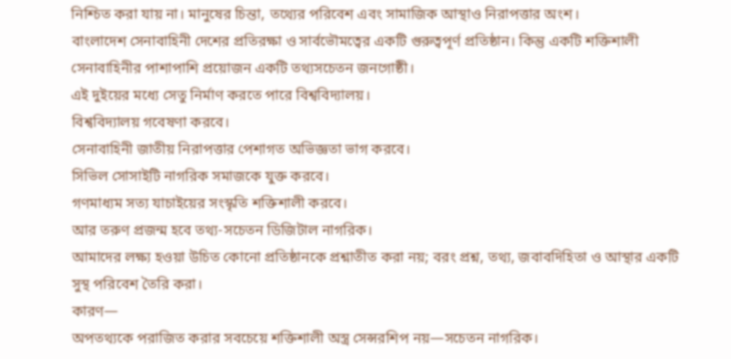নিশ্চিত করা যায় না। মানুষের চিন্তা, তথ্যের পরিবেশ এবং সামাজিক আস্থাও নিরাপত্তার অংশ।
বাংলাদেশ সেনাবাহিনী দেশের প্রতিরক্ষা ও সার্বভৌমত্বের একটি গুরুত্বপূর্ণ প্রতিষ্ঠান। কিন্তু একটি শক্তিশালী সেনাবাহিনীর পাশাপাশি প্রয়োজন একটি তথ্যসচেতন জনগোষ্ঠী।
এই দুইয়ের মধ্যে সেতু নির্মাণ করতে পারে বিশ্ববিদ্যালয়।
বিশ্ববিদ্যালয় গবেষণা করবে।
সেনাবাহিনী জাতীয় নিরাপত্তার পেশাগত অভিজ্ঞতা ভাগ করবে।
সিভিল সোসাইটি নাগরিক সমাজকে যুক্ত করবে।
গণমাধ্যম সত্য যাচাইয়ের সংস্কৃতি শক্তিশালী করবে।
আর তরুণ প্রজন্ম হবে তথ্য-সচেতন ডিজিটাল নাগরিক।
আমাদের লক্ষ্য হওয়া উচিত কোনো প্রতিষ্ঠানকে প্রশ্নাতীত করা নয়; বরং প্রশ্ন, তথ্য, জবাবদিহিতা ও আস্থার একটি সুস্থ পরিবেশ তৈরি করা।
কারণ—
অপতথ্যকে পরাজিত করার সবচেয়ে শক্তিশালী অস্ত্র সেন্সরশিপ নয়—সচেতন নাগরিক।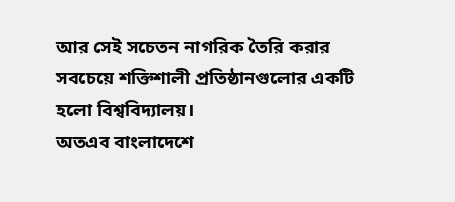আর সেই সচেতন নাগরিক তৈরি করার সবচেয়ে শক্তিশালী প্রতিষ্ঠানগুলোর একটি হলো বিশ্ববিদ্যালয়।
অতএব বাংলাদেশে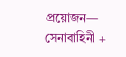প্রয়োজন—
সেনাবাহিনী +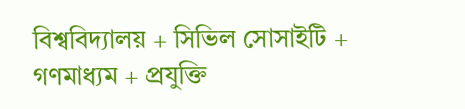বিশ্ববিদ্যালয় + সিভিল সোসাইটি + গণমাধ্যম + প্রযুক্তি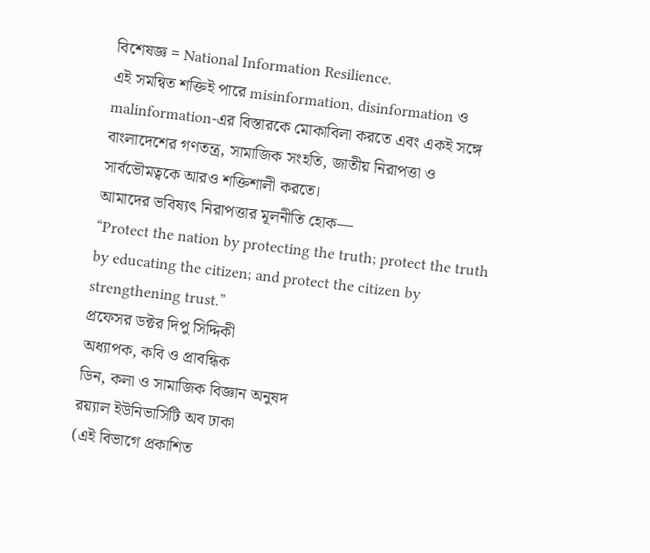বিশেষজ্ঞ = National Information Resilience.
এই সমন্বিত শক্তিই পারে misinformation, disinformation ও malinformation-এর বিস্তারকে মোকাবিলা করতে এবং একই সঙ্গে বাংলাদেশের গণতন্ত্র, সামাজিক সংহতি, জাতীয় নিরাপত্তা ও সার্বভৌমত্বকে আরও শক্তিশালী করতে।
আমাদের ভবিষ্যৎ নিরাপত্তার মূলনীতি হোক—
“Protect the nation by protecting the truth; protect the truth by educating the citizen; and protect the citizen by strengthening trust.”
প্রফেসর ডক্টর দিপু সিদ্দিকী
অধ্যাপক, কবি ও প্রাবন্ধিক
ডিন, কলা ও সামাজিক বিজ্ঞান অনুষদ
রয়্যাল ইউনিভার্সিটি অব ঢাকা
(এই বিভাগে প্রকাশিত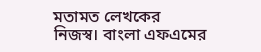মতামত লেখকের নিজস্ব। বাংলা এফএমের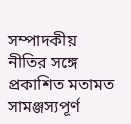সম্পাদকীয় নীতির সঙ্গে প্রকাশিত মতামত সামঞ্জস্যপূর্ণ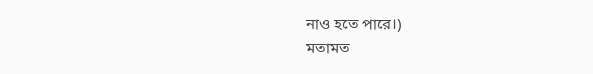নাও হতে পারে।)
মতামত